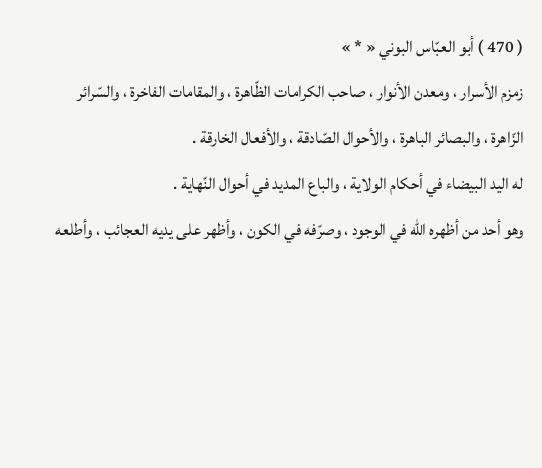( 470 ) أبو العبّاس البوني « * »
زمزم الأسرار ، ومعدن الأنوار ، صاحب الكرامات الظّاهرة ، والمقامات الفاخرة ، والسّرائر الزّاهرة ، والبصائر الباهرة ، والأحوال الصّادقة ، والأفعال الخارقة .
له اليد البيضاء في أحكام الولاية ، والباع المديد في أحوال النّهاية .
وهو أحد من أظهره اللّه في الوجود ، وصرّفه في الكون ، وأظهر على يديه العجائب ، وأطلعه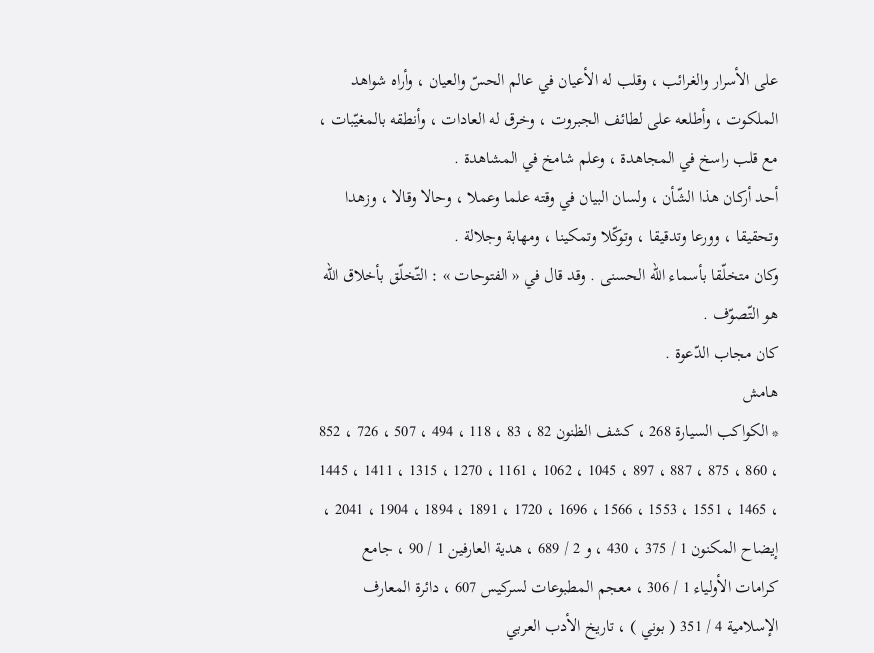على الأسرار والغرائب ، وقلب له الأعيان في عالم الحسّ والعيان ، وأراه شواهد الملكوت ، وأطلعه على لطائف الجبروت ، وخرق له العادات ، وأنطقه بالمغيّبات ، مع قلب راسخ في المجاهدة ، وعلم شامخ في المشاهدة .
أحد أركان هذا الشّأن ، ولسان البيان في وقته علما وعملا ، وحالا وقالا ، وزهدا وتحقيقا ، وورعا وتدقيقا ، وتوكّلا وتمكينا ، ومهابة وجلالة .
وكان متخلّقا بأسماء اللّه الحسنى . وقد قال في « الفتوحات » : التّخلّق بأخلاق اللّه هو التّصوّف .
كان مجاب الدّعوة .
هامش
* الكواكب السيارة 268 ، كشف الظنون 82 ، 83 ، 118 ، 494 ، 507 ، 726 ، 852 ، 860 ، 875 ، 887 ، 897 ، 1045 ، 1062 ، 1161 ، 1270 ، 1315 ، 1411 ، 1445 ، 1465 ، 1551 ، 1553 ، 1566 ، 1696 ، 1720 ، 1891 ، 1894 ، 1904 ، 2041 ، إيضاح المكنون 1 / 375 ، 430 ، و 2 / 689 ، هدية العارفين 1 / 90 ، جامع كرامات الأولياء 1 / 306 ، معجم المطبوعات لسركيس 607 ، دائرة المعارف الإسلامية 4 / 351 ( بوني ) ، تاريخ الأدب العربي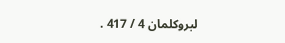لبروكلمان 4 / 417 .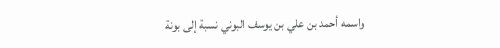واسمه أحمد بن علي بن يوسف البوني نسبة إلى بونة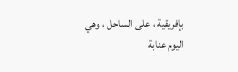بإفريقية ، على الساحل ، وهي اليوم عنابة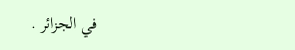في الجزائر .